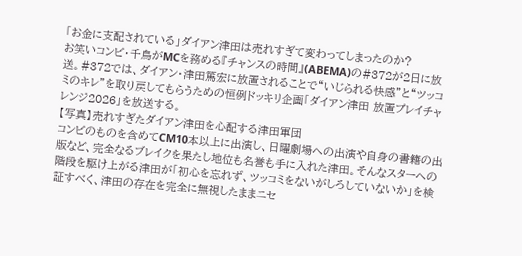「お金に支配されている」ダイアン津田は売れすぎて変わってしまったのか?
お笑いコンビ・千鳥がMCを務める『チャンスの時間』(ABEMA)の#372が2日に放送。#372では、ダイアン・津田篤宏に放置されることで“いじられる快感”と“ツッコミのキレ”を取り戻してもらうための恒例ドッキリ企画「ダイアン津田 放置プレイチャレンジ2026」を放送する。
【写真】売れすぎたダイアン津田を心配する津田軍団
コンビのものを含めてCM10本以上に出演し、日曜劇場への出演や自身の書籍の出版など、完全なるブレイクを果たし地位も名誉も手に入れた津田。そんなスターへの階段を駆け上がる津田が「初心を忘れず、ツッコミをないがしろしていないか」を検証すべく、津田の存在を完全に無視したままニセ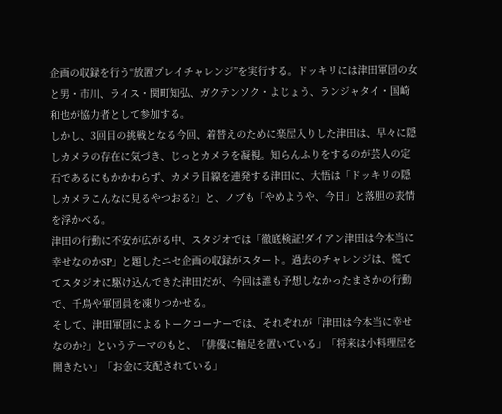企画の収録を行う“放置プレイチャレンジ”を実行する。ドッキリには津田軍団の女と男・市川、ライス・関町知弘、ガクテンソク・よじょう、ランジャタイ・国崎和也が協力者として参加する。
しかし、3回目の挑戦となる今回、着替えのために楽屋入りした津田は、早々に隠しカメラの存在に気づき、じっとカメラを凝視。知らんふりをするのが芸人の定石であるにもかかわらず、カメラ目線を連発する津田に、大悟は「ドッキリの隠しカメラこんなに見るやつおる?」と、ノブも「やめようや、今日」と落胆の表情を浮かべる。
津田の行動に不安が広がる中、スタジオでは「徹底検証!ダイアン津田は今本当に幸せなのかSP」と題したニセ企画の収録がスタート。過去のチャレンジは、慌ててスタジオに駆け込んできた津田だが、今回は誰も予想しなかったまさかの行動で、千鳥や軍団員を凍りつかせる。
そして、津田軍団によるトークコーナーでは、それぞれが「津田は今本当に幸せなのか?」というテーマのもと、「俳優に軸足を置いている」「将来は小料理屋を開きたい」「お金に支配されている」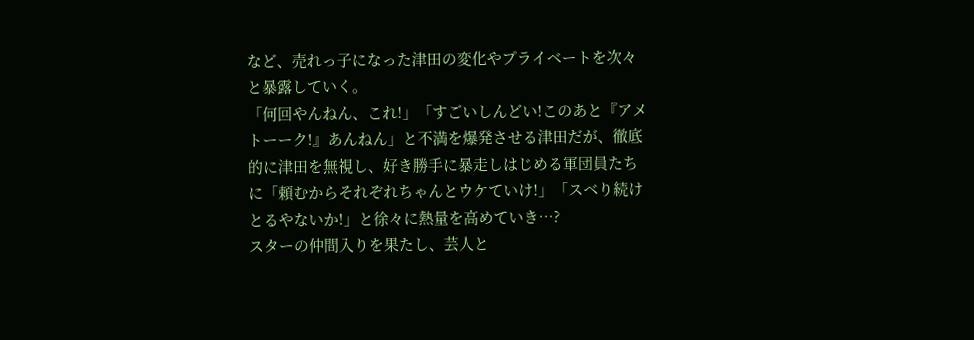など、売れっ子になった津田の変化やプライベートを次々と暴露していく。
「何回やんねん、これ!」「すごいしんどい!このあと『アメトーーク!』あんねん」と不満を爆発させる津田だが、徹底的に津田を無視し、好き勝手に暴走しはじめる軍団員たちに「頼むからそれぞれちゃんとウケていけ!」「スベり続けとるやないか!」と徐々に熱量を高めていき…?
スターの仲間入りを果たし、芸人と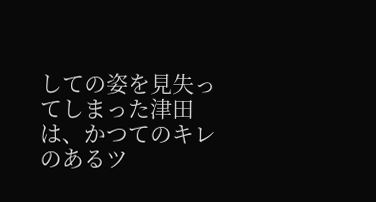しての姿を見失ってしまった津田は、かつてのキレのあるツ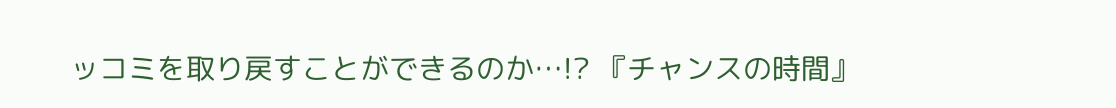ッコミを取り戻すことができるのか…!? 『チャンスの時間』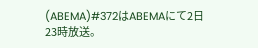(ABEMA)#372はABEMAにて2日23時放送。